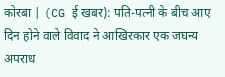कोरबा | (CG ई खबर): पति-पत्नी के बीच आए दिन होने वाले विवाद ने आखिरकार एक जघन्य अपराध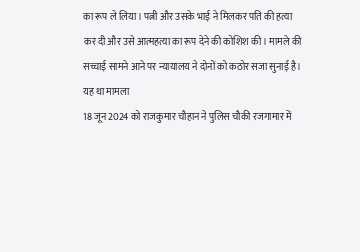का रूप ले लिया। पत्नी और उसके भाई ने मिलकर पति की हत्या कर दी और उसे आत्महत्या का रूप देने की कोशिश की। मामले की सच्चाई सामने आने पर न्यायालय ने दोनों को कठोर सजा सुनाई है।
यह था मामला
18 जून 2024 को राजकुमार चौहान ने पुलिस चौकी रजगामार में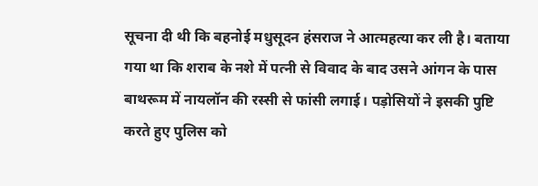सूचना दी थी कि बहनोई मधुसूदन हंसराज ने आत्महत्या कर ली है। बताया गया था कि शराब के नशे में पत्नी से विवाद के बाद उसने आंगन के पास बाथरूम में नायलॉन की रस्सी से फांसी लगाई। पड़ोसियों ने इसकी पुष्टि करते हुए पुलिस को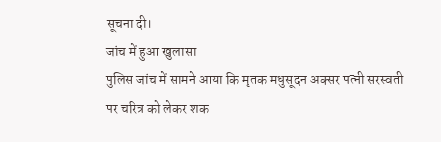सूचना दी।
जांच में हुआ खुलासा
पुलिस जांच में सामने आया कि मृतक मधुसूदन अक्सर पत्नी सरस्वती पर चरित्र को लेकर शक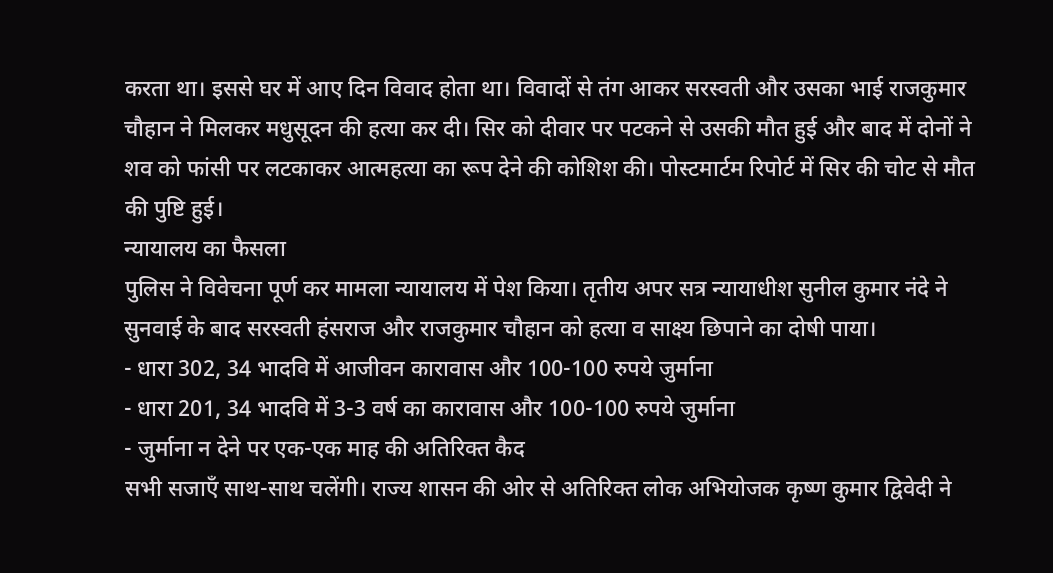करता था। इससे घर में आए दिन विवाद होता था। विवादों से तंग आकर सरस्वती और उसका भाई राजकुमार चौहान ने मिलकर मधुसूदन की हत्या कर दी। सिर को दीवार पर पटकने से उसकी मौत हुई और बाद में दोनों ने शव को फांसी पर लटकाकर आत्महत्या का रूप देने की कोशिश की। पोस्टमार्टम रिपोर्ट में सिर की चोट से मौत की पुष्टि हुई।
न्यायालय का फैसला
पुलिस ने विवेचना पूर्ण कर मामला न्यायालय में पेश किया। तृतीय अपर सत्र न्यायाधीश सुनील कुमार नंदे ने सुनवाई के बाद सरस्वती हंसराज और राजकुमार चौहान को हत्या व साक्ष्य छिपाने का दोषी पाया।
- धारा 302, 34 भादवि में आजीवन कारावास और 100-100 रुपये जुर्माना
- धारा 201, 34 भादवि में 3-3 वर्ष का कारावास और 100-100 रुपये जुर्माना
- जुर्माना न देने पर एक-एक माह की अतिरिक्त कैद
सभी सजाएँ साथ-साथ चलेंगी। राज्य शासन की ओर से अतिरिक्त लोक अभियोजक कृष्ण कुमार द्विवेदी ने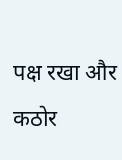पक्ष रखा और कठोर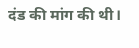दंड की मांग की थी।